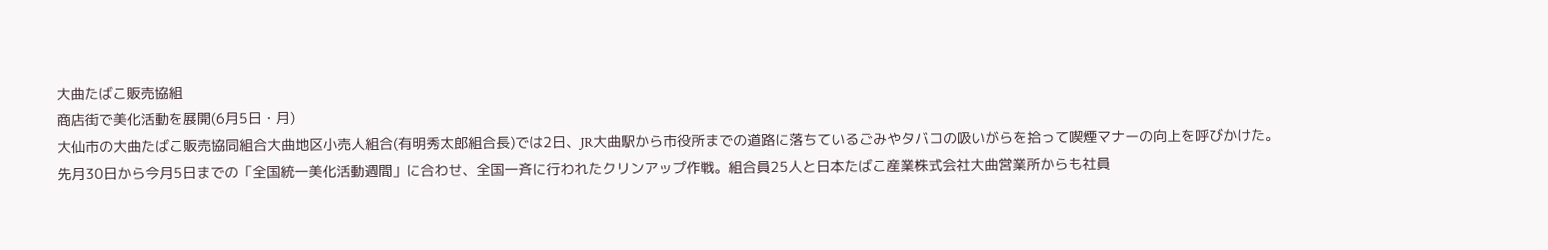大曲たばこ販売協組
商店街で美化活動を展開(6月5日・月)
大仙市の大曲たばこ販売協同組合大曲地区小売人組合(有明秀太郎組合長)では2日、JR大曲駅から市役所までの道路に落ちているごみやタバコの吸いがらを拾って喫煙マナーの向上を呼びかけた。
先月30日から今月5日までの「全国統一美化活動週間」に合わせ、全国一斉に行われたクリンアップ作戦。組合員25人と日本たばこ産業株式会社大曲営業所からも社員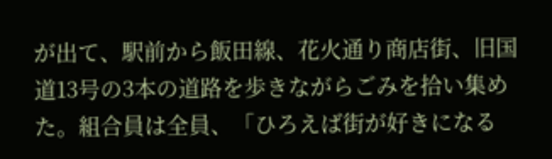が出て、駅前から飯田線、花火通り商店街、旧国道13号の3本の道路を歩きながらごみを拾い集めた。組合員は全員、「ひろえば街が好きになる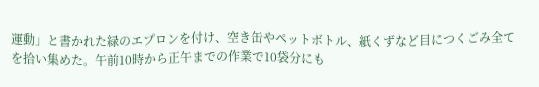運動」と書かれた緑のエプロンを付け、空き缶やペットボトル、紙くずなど目につくごみ全てを拾い集めた。午前10時から正午までの作業で10袋分にも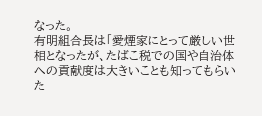なった。
有明組合長は「愛煙家にとって厳しい世相となったが、たばこ税での国や自治体への貢献度は大きいことも知ってもらいた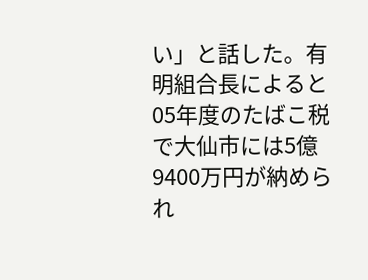い」と話した。有明組合長によると05年度のたばこ税で大仙市には5億9400万円が納められ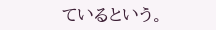ているという。